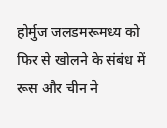होर्मुज जलडमरूमध्य को फिर से खोलने के संबंध में रूस और चीन ने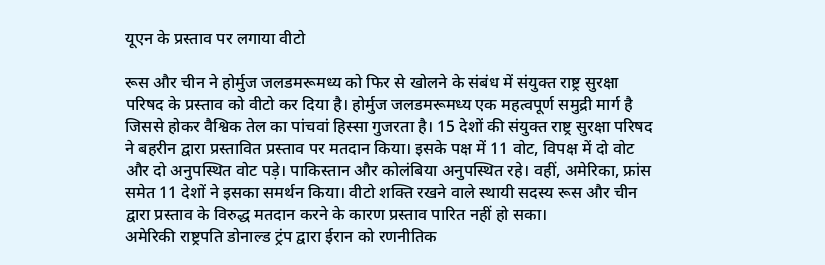यूएन के प्रस्ताव पर लगाया वीटो

रूस और चीन ने होर्मुज जलडमरूमध्य को फिर से खोलने के संबंध में संयुक्त राष्ट्र सुरक्षा परिषद के प्रस्ताव को वीटो कर दिया है। होर्मुज जलडमरूमध्य एक महत्वपूर्ण समुद्री मार्ग है जिससे होकर वैश्विक तेल का पांचवां हिस्सा गुजरता है। 15 देशों की संयुक्त राष्ट्र सुरक्षा परिषद ने बहरीन द्वारा प्रस्तावित प्रस्ताव पर मतदान किया। इसके पक्ष में 11 वोट, विपक्ष में दो वोट और दो अनुपस्थित वोट पड़े। पाकिस्तान और कोलंबिया अनुपस्थित रहे। वहीं, अमेरिका, फ्रांस समेत 11 देशों ने इसका समर्थन किया। वीटो शक्ति रखने वाले स्थायी सदस्य रूस और चीन द्वारा प्रस्ताव के विरुद्ध मतदान करने के कारण प्रस्ताव पारित नहीं हो सका।
अमेरिकी राष्ट्रपति डोनाल्ड ट्रंप द्वारा ईरान को रणनीतिक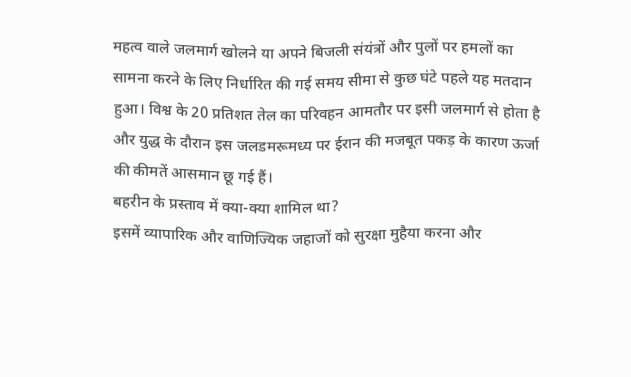महत्व वाले जलमार्ग खोलने या अपने बिजली संयंत्रों और पुलों पर हमलों का सामना करने के लिए निर्धारित की गई समय सीमा से कुछ घंटे पहले यह मतदान हुआ। विश्व के 20 प्रतिशत तेल का परिवहन आमतौर पर इसी जलमार्ग से होता है और युद्ध के दौरान इस जलडमरूमध्य पर ईरान की मजबूत पकड़ के कारण ऊर्जा की कीमतें आसमान छू गई हैं।
बहरीन के प्रस्ताव में क्या-क्या शामिल था?
इसमें व्यापारिक और वाणिज्यिक जहाजों को सुरक्षा मुहैया करना और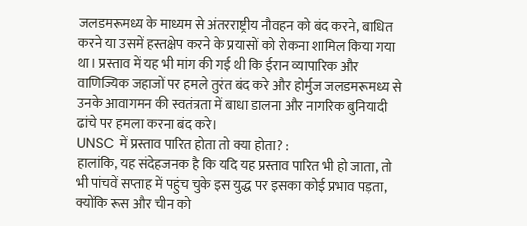जलडमरूमध्य के माध्यम से अंतरराष्ट्रीय नौवहन को बंद करने, बाधित करने या उसमें हस्तक्षेप करने के प्रयासों को रोकना शामिल किया गया था। प्रस्ताव में यह भी मांग की गई थी कि ईरान व्यापारिक और वाणिज्यिक जहाजों पर हमले तुरंत बंद करे और होर्मुज जलडमरूमध्य से उनके आवागमन की स्वतंत्रता में बाधा डालना और नागरिक बुनियादी ढांचे पर हमला करना बंद करे।
UNSC में प्रस्ताव पारित होता तो क्या होता? :
हालांकि, यह संदेहजनक है कि यदि यह प्रस्ताव पारित भी हो जाता, तो भी पांचवें सप्ताह में पहुंच चुके इस युद्ध पर इसका कोई प्रभाव पड़ता, क्योंकि रूस और चीन को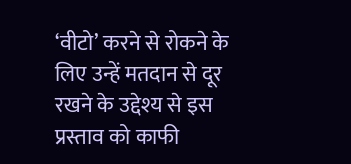‘वीटो’ करने से रोकने के लिए उन्हें मतदान से दूर रखने के उद्देश्य से इस प्रस्ताव को काफी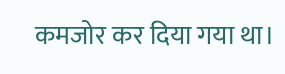कमजोर कर दिया गया था।